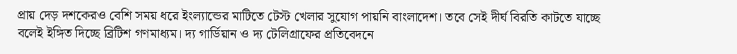প্রায় দেড় দশকেরও বেশি সময় ধরে ইংল্যান্ডের মাটিতে টেস্ট খেলার সুযোগ পায়নি বাংলাদেশ। তবে সেই দীর্ঘ বিরতি কাটতে যাচ্ছে বলেই ইঙ্গিত দিচ্ছে ব্রিটিশ গণমাধ্যম। দ্য গার্ডিয়ান ও দ্য টেলিগ্রাফের প্রতিবেদনে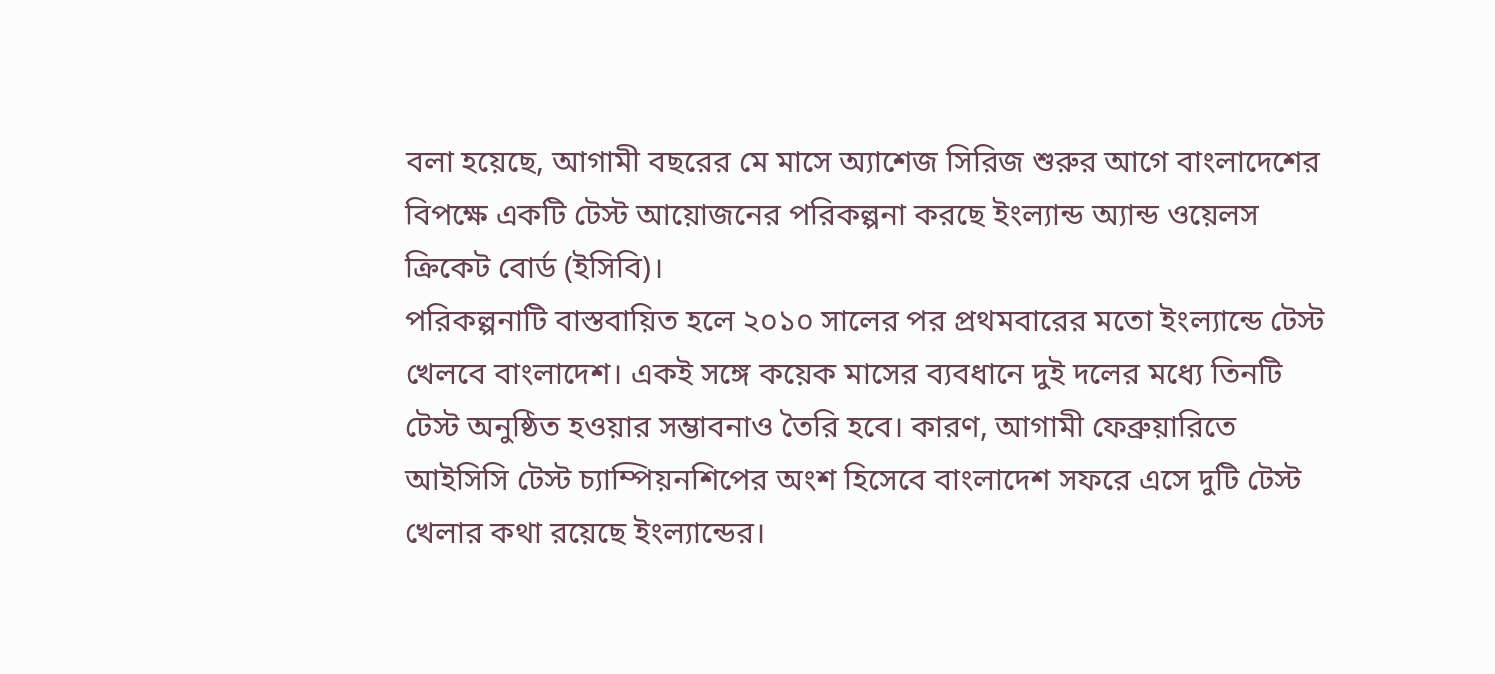বলা হয়েছে, আগামী বছরের মে মাসে অ্যাশেজ সিরিজ শুরুর আগে বাংলাদেশের বিপক্ষে একটি টেস্ট আয়োজনের পরিকল্পনা করছে ইংল্যান্ড অ্যান্ড ওয়েলস ক্রিকেট বোর্ড (ইসিবি)।
পরিকল্পনাটি বাস্তবায়িত হলে ২০১০ সালের পর প্রথমবারের মতো ইংল্যান্ডে টেস্ট খেলবে বাংলাদেশ। একই সঙ্গে কয়েক মাসের ব্যবধানে দুই দলের মধ্যে তিনটি টেস্ট অনুষ্ঠিত হওয়ার সম্ভাবনাও তৈরি হবে। কারণ, আগামী ফেব্রুয়ারিতে আইসিসি টেস্ট চ্যাম্পিয়নশিপের অংশ হিসেবে বাংলাদেশ সফরে এসে দুটি টেস্ট খেলার কথা রয়েছে ইংল্যান্ডের।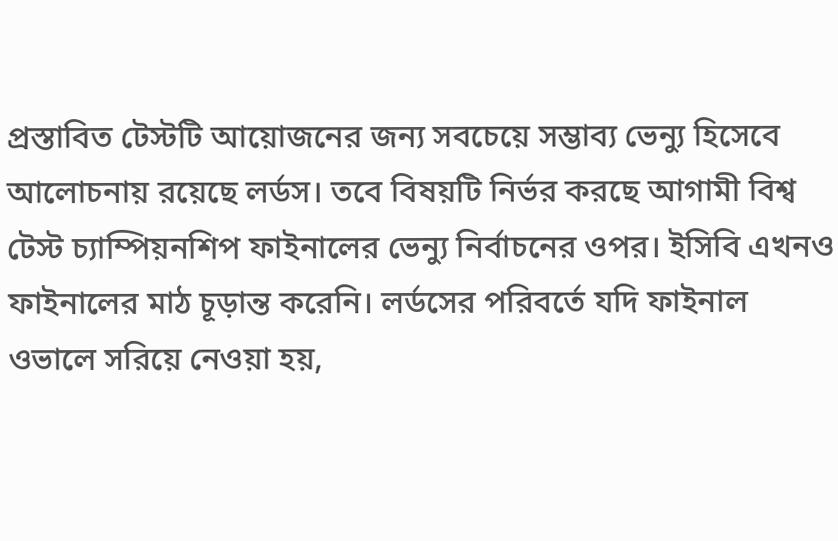প্রস্তাবিত টেস্টটি আয়োজনের জন্য সবচেয়ে সম্ভাব্য ভেন্যু হিসেবে আলোচনায় রয়েছে লর্ডস। তবে বিষয়টি নির্ভর করছে আগামী বিশ্ব টেস্ট চ্যাম্পিয়নশিপ ফাইনালের ভেন্যু নির্বাচনের ওপর। ইসিবি এখনও ফাইনালের মাঠ চূড়ান্ত করেনি। লর্ডসের পরিবর্তে যদি ফাইনাল ওভালে সরিয়ে নেওয়া হয়,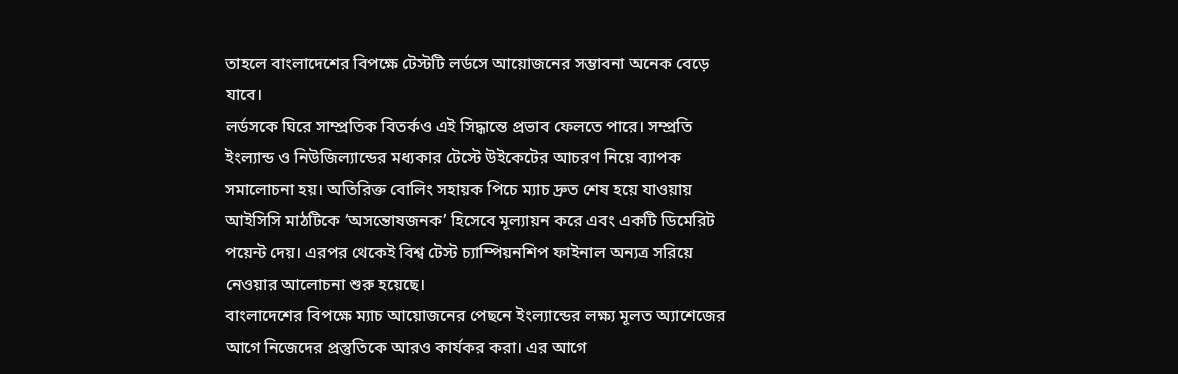তাহলে বাংলাদেশের বিপক্ষে টেস্টটি লর্ডসে আয়োজনের সম্ভাবনা অনেক বেড়ে যাবে।
লর্ডসকে ঘিরে সাম্প্রতিক বিতর্কও এই সিদ্ধান্তে প্রভাব ফেলতে পারে। সম্প্রতি ইংল্যান্ড ও নিউজিল্যান্ডের মধ্যকার টেস্টে উইকেটের আচরণ নিয়ে ব্যাপক সমালোচনা হয়। অতিরিক্ত বোলিং সহায়ক পিচে ম্যাচ দ্রুত শেষ হয়ে যাওয়ায় আইসিসি মাঠটিকে ‘অসন্তোষজনক’ হিসেবে মূল্যায়ন করে এবং একটি ডিমেরিট পয়েন্ট দেয়। এরপর থেকেই বিশ্ব টেস্ট চ্যাম্পিয়নশিপ ফাইনাল অন্যত্র সরিয়ে নেওয়ার আলোচনা শুরু হয়েছে।
বাংলাদেশের বিপক্ষে ম্যাচ আয়োজনের পেছনে ইংল্যান্ডের লক্ষ্য মূলত অ্যাশেজের আগে নিজেদের প্রস্তুতিকে আরও কার্যকর করা। এর আগে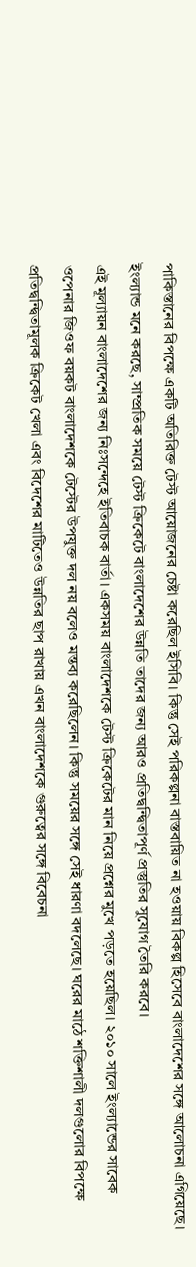পাকিস্তানের বিপক্ষে একটি অতিরিক্ত টেস্ট আয়োজনের চেষ্টা করেছিল ইসিবি। কিন্তু সেই পরিকল্পনা বাস্তবায়িত না হওয়ায় বিকল্প হিসেবে বাংলাদেশের সঙ্গে আলোচনা এগিয়েছে। ইংল্যান্ড মনে করছে, সাম্প্রতিক সময়ে টেস্ট ক্রিকেটে বাংলাদেশের উন্নতি তাদের জন্য আরও প্রতিদ্বন্দ্বিতাপূর্ণ প্রস্তুতির সুযোগ তৈরি করবে।
এই মূল্যায়ন বাংলাদেশের জন্য নিঃসন্দেহে ইতিবাচক বার্তা। একসময় বাংলাদেশকে টেস্ট ক্রিকেটের মান নিয়ে প্রশ্নের মুখে পড়তে হয়েছিল। ২০১০ সালে ইংল্যান্ডের সাবেক ওপেনার জিওফ বয়কট বাংলাদেশকে টেস্টের উপযুক্ত দল নয় বলেও মন্তব্য করেছিলেন। কিন্তু সময়ের সঙ্গে সেই ধারণা বদলেছে। ঘরের মাঠে শক্তিশালী দলগুলোর বিপক্ষে প্রতিদ্বন্দ্বিতামূলক ক্রিকেট খেলা এবং বিদেশের মাটিতেও উন্নতির ছাপ রাখায় এখন বাংলাদেশকে গুরুত্বের সঙ্গে বিবেচনা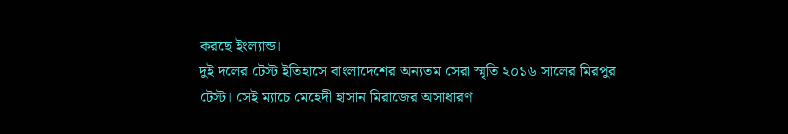করছে ইংল্যান্ড।
দুই দলের টেস্ট ইতিহাসে বাংলাদেশের অন্যতম সেরা স্মৃতি ২০১৬ সালের মিরপুর টেস্ট। সেই ম্যাচে মেহেদী হাসান মিরাজের অসাধারণ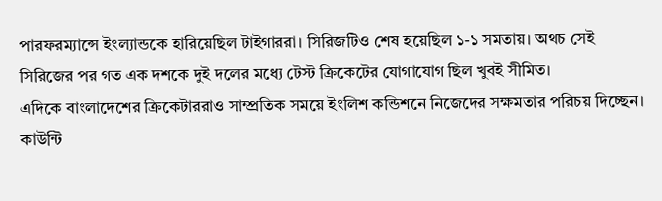পারফরম্যান্সে ইংল্যান্ডকে হারিয়েছিল টাইগাররা। সিরিজটিও শেষ হয়েছিল ১-১ সমতায়। অথচ সেই সিরিজের পর গত এক দশকে দুই দলের মধ্যে টেস্ট ক্রিকেটের যোগাযোগ ছিল খুবই সীমিত।
এদিকে বাংলাদেশের ক্রিকেটাররাও সাম্প্রতিক সময়ে ইংলিশ কন্ডিশনে নিজেদের সক্ষমতার পরিচয় দিচ্ছেন। কাউন্টি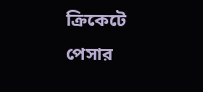ক্রিকেটে পেসার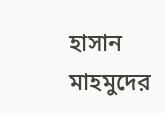হাসান মাহমুদের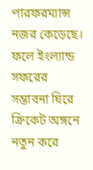পারফরম্যান্স নজর কেড়েছে। ফলে ইংল্যান্ড সফরের সম্ভাবনা ঘিরে ক্রিকেট অঙ্গনে নতুন করে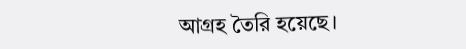আগ্রহ তৈরি হয়েছে।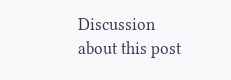Discussion about this post